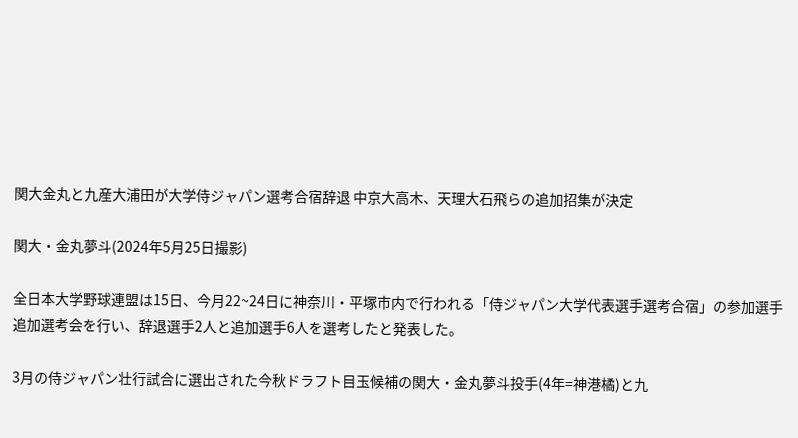関大金丸と九産大浦田が大学侍ジャパン選考合宿辞退 中京大高木、天理大石飛らの追加招集が決定

関大・金丸夢斗(2024年5月25日撮影)

全日本大学野球連盟は15日、今月22~24日に神奈川・平塚市内で行われる「侍ジャパン大学代表選手選考合宿」の参加選手追加選考会を行い、辞退選手2人と追加選手6人を選考したと発表した。

3月の侍ジャパン壮行試合に選出された今秋ドラフト目玉候補の関大・金丸夢斗投手(4年=神港橘)と九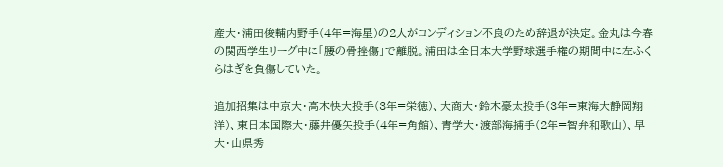産大・浦田俊輔内野手(4年=海星)の2人がコンディション不良のため辞退が決定。金丸は今春の関西学生リーグ中に「腰の骨挫傷」で離脱。浦田は全日本大学野球選手権の期間中に左ふくらはぎを負傷していた。

追加招集は中京大・高木快大投手(3年=栄徳)、大商大・鈴木豪太投手(3年=東海大静岡翔洋)、東日本国際大・藤井優矢投手(4年=角館)、青学大・渡部海捕手(2年=智弁和歌山)、早大・山県秀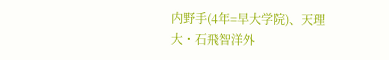内野手(4年=早大学院)、天理大・石飛智洋外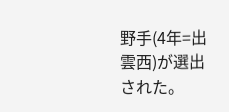野手(4年=出雲西)が選出された。